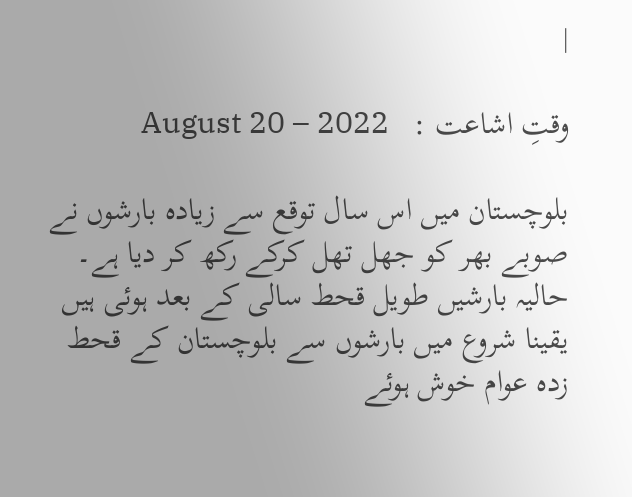|

وقتِ اشاعت :   August 20 – 2022

بلوچستان میں اس سال توقع سے زیادہ بارشوں نے صوبے بھر کو جھل تھل کرکے رکھ کر دیا ہے۔ حالیہ بارشیں طویل قحط سالی کے بعد ہوئی ہیں یقینا شروع میں بارشوں سے بلوچستان کے قحط زدہ عوام خوش ہوئے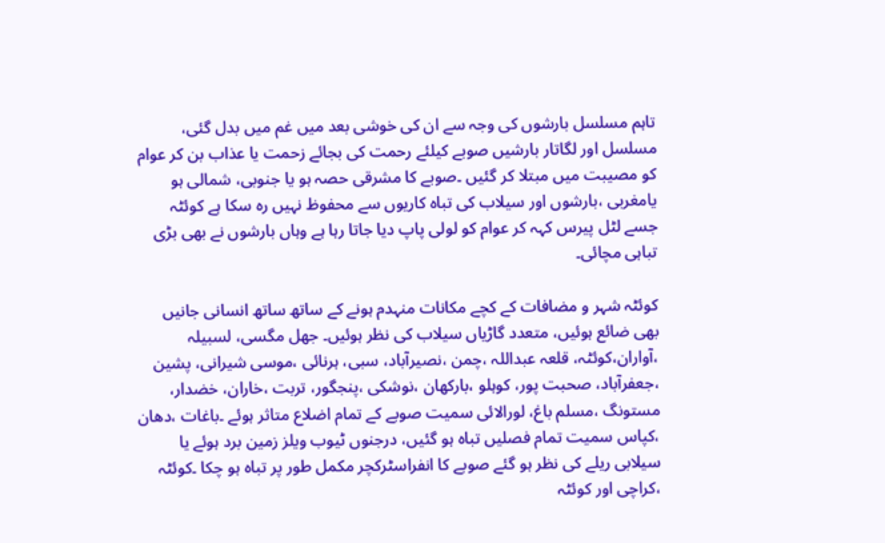تاہم مسلسل بارشوں کی وجہ سے ان کی خوشی بعد میں غم میں بدل گئی، مسلسل اور لگاتار بارشیں صوبے کیلئے رحمت کی بجائے زحمت یا عذاب بن کر عوام کو مصیبت میں مبتلا کر گئیں ۔صوبے کا مشرقی حصہ ہو یا جنوبی، شمالی ہو یامغربی ،بارشوں اور سیلاب کی تباہ کاریوں سے محفوظ نہیں رہ سکا ہے کوئٹہ جسے لٹل پیرس کہہ کر عوام کو لولی پاپ دیا جاتا رہا ہے وہاں بارشوں نے بھی بڑی تباہی مچائی۔

کوئٹہ شہر و مضافات کے کچے مکانات منہدم ہونے کے ساتھ ساتھ انسانی جانیں بھی ضائع ہوئیں، متعدد گاڑیاں سیلاب کی نظر ہوئیں۔ جھل مگسی، لسبیلہ ،آواران،کوئٹہ، قلعہ عبداللہ ،چمن ،نصیرآباد، سبی، ہرنائی ،موسی شیرانی، پشین ،جعفرآباد، صحبت پور، کوہلو ،بارکھان ،نوشکی ،پنجگور، تربت ،خاران، خضدار، مستونگ ،مسلم باغ، لورالائی سمیت صوبے کے تمام اضلاع متاثر ہوئے ۔باغات ،دھان ،کپاس سمیت تمام فصلیں تباہ ہو گئیں، درجنوں ٹیوب ویلز زمین برد ہوئے یا سیلابی ریلے کی نظر ہو گئے صوبے کا انفراسٹرکچر مکمل طور پر تباہ ہو چکا ۔کوئٹہ ،کراچی اور کوئٹہ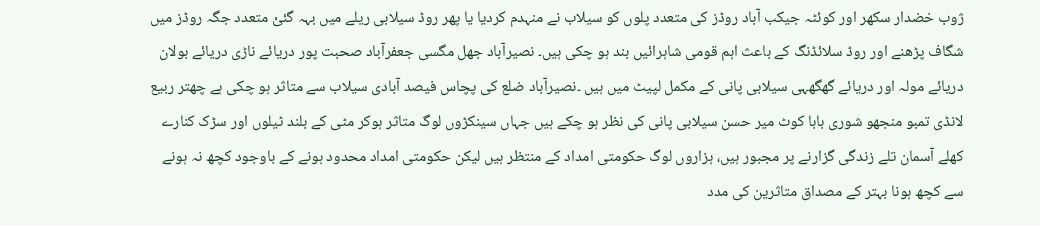ژوب خضدار سکھر اور کوئٹہ جیکب آباد روڈز کی متعدد پلوں کو سیلاب نے منہدم کردیا یا پھر روڈ سیلابی ریلے میں بہہ گئیْ متعدد جگہ روڈز میں شگاف پڑھنے اور روڈ سلائڈنگ کے باعث اہم قومی شاہرائیں بند ہو چکی ہیں۔ نصیرآباد جھل مگسی جعفرآباد صحبت پور دریائے ناڑی دریائے بولان دریائے مولہ اور دریائے گھگھہی سیلابی پانی کے مکمل لپیٹ میں ہیں ۔نصیرآباد ضلع کی پچاس فیصد آبادی سیلاب سے متاثر ہو چکی ہے چھتر ربیع لانڈی تمبو منجھو شوری بابا کوٹ میر حسن سیلابی پانی کی نظر ہو چکے ہیں جہاں سینکڑوں لوگ متاثر ہوکر مٹی کے بلند ٹیلوں اور سڑک کنارے کھلے آسمان تلے زندگی گزارنے پر مجبور ہیں، ہزاروں لوگ حکومتی امداد کے منتظر ہیں لیکن حکومتی امداد محدود ہونے کے باوجود کچھ نہ ہونے سے کچھ ہونا بہتر کے مصداق متاثرین کی مدد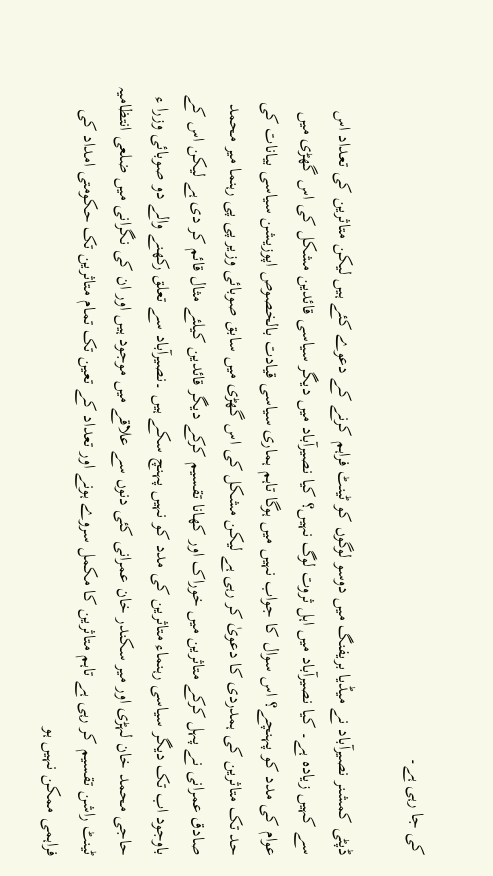کی جا رہی ہے۔

ڈپٹی کمشنر نصیرآباد نے میڈیا بریفنگ میں دوسو لوگوں کو ٹینٹ فراہم کرنے کے دعوے کئے ہیں لیکن متاثرین کی تعداد اس سے کہیں زیادہ ہے۔ کیا نصیرآباد میں اہل ثروت لوگ نہیں؟ کیا نصیرآباد میں دیگر سیاسی قائدین مشکل کی اس گھڑی میں عوام کی مدد کو پہنچے؟ اس سوال کا جواب نہیں میں ہوگا تاہم ہماری سیاسی قیادت بالخصوص اپوزیشن سیاسی بیانات کی حد تک متاثرین کی ہمدردی کا دعویٰ کر رہی ہے لیکن مشکل کی اس گھڑی میں سابق صوبائی وزیر پی پی رہنما میر محمد صادق عمرانی نے پہل کرکے متاثرین میں خوراک اور کھانا تقسیم کرکے دیگر قائدین کیلئے مثال قائم کر دی ہے لیکن اس کے باوجود اب تک دیگر سیاسی رہنماء متاثرین کی مدد کو نہیں پہنچ سکے ہیں ۔نصیرآباد سے تعلق رکھنے والے دو صوبائی وزرا ء حاجی محمد خان لہڑی اور میر سکندر خان عمرانی کئی دنوں سے علاقے میں موجود ہیں اور ان کی نگرانی میں ضلعی انتظامیہ ٹینٹ راشن تقسیم کر رہی ہے تاہم متاثرین کا مکمل سروے ہونے اور تعداد کے تعین تک تمام متاثرین تک حکومتی امداد کی فراہمی ممکن نہیں ہو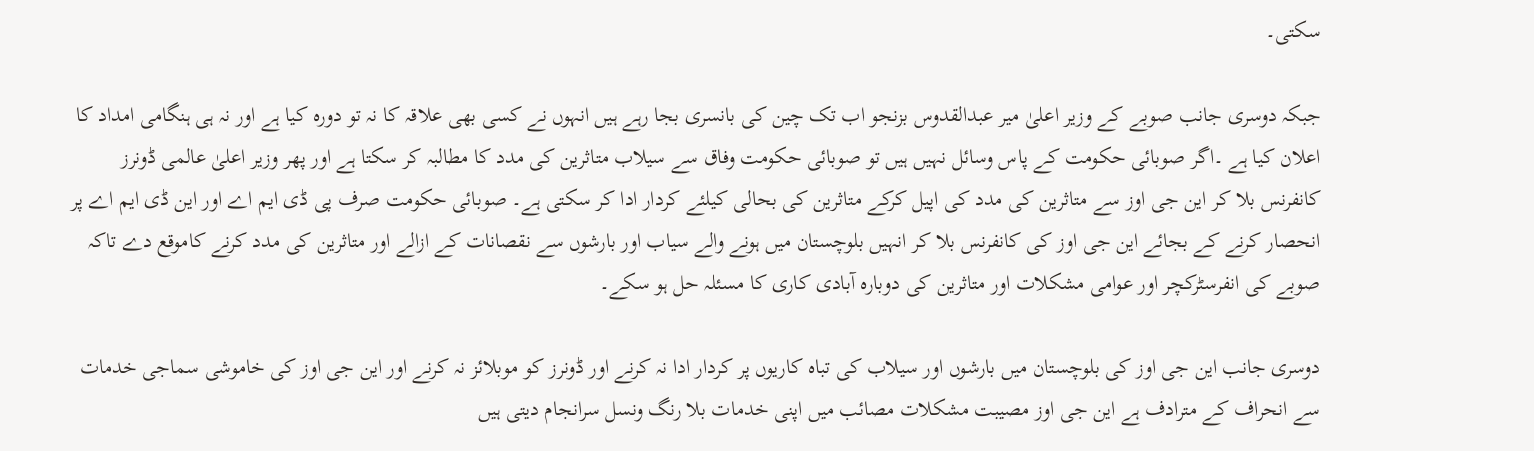سکتی۔

جبکہ دوسری جانب صوبے کے وزیر اعلیٰ میر عبدالقدوس بزنجو اب تک چین کی بانسری بجا رہے ہیں انہوں نے کسی بھی علاقہ کا نہ تو دورہ کیا ہے اور نہ ہی ہنگامی امداد کا اعلان کیا ہے ۔اگر صوبائی حکومت کے پاس وسائل نہیں ہیں تو صوبائی حکومت وفاق سے سیلاب متاثرین کی مدد کا مطالبہ کر سکتا ہے اور پھر وزیر اعلیٰ عالمی ڈونرز کانفرنس بلا کر این جی اوز سے متاثرین کی مدد کی اپیل کرکے متاثرین کی بحالی کیلئے کردار ادا کر سکتی ہے۔ صوبائی حکومت صرف پی ڈی ایم اے اور این ڈی ایم اے پر انحصار کرنے کے بجائے این جی اوز کی کانفرنس بلا کر انہیں بلوچستان میں ہونے والے سیاب اور بارشوں سے نقصانات کے ازالے اور متاثرین کی مدد کرنے کاموقع دے تاکہ صوبے کی انفرسٹرکچر اور عوامی مشکلات اور متاثرین کی دوبارہ آبادی کاری کا مسئلہ حل ہو سکے۔

دوسری جانب این جی اوز کی بلوچستان میں بارشوں اور سیلاب کی تباہ کاریوں پر کردار ادا نہ کرنے اور ڈونرز کو موبلائز نہ کرنے اور این جی اوز کی خاموشی سماجی خدمات سے انحراف کے مترادف ہے این جی اوز مصیبت مشکلات مصائب میں اپنی خدمات بلا رنگ ونسل سرانجام دیتی ہیں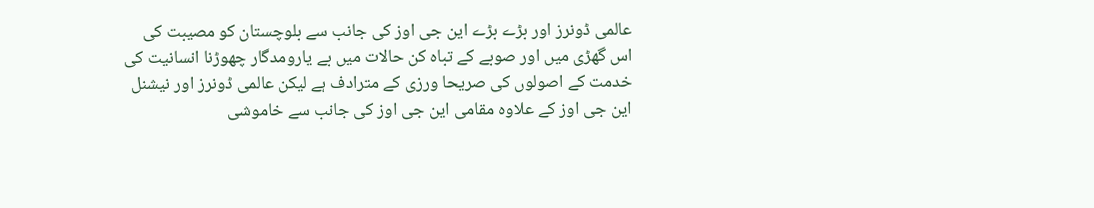عالمی ڈونرز اور بڑے بڑے این جی اوز کی جانب سے بلوچستان کو مصیبت کی اس گھڑی میں اور صوبے کے تباہ کن حالات میں بے یارومدگار چھوڑنا انسانیت کی خدمت کے اصولوں کی صریحا ورزی کے مترادف ہے لیکن عالمی ڈونرز اور نیشنل این جی اوز کے علاوہ مقامی این جی اوز کی جانب سے خاموشی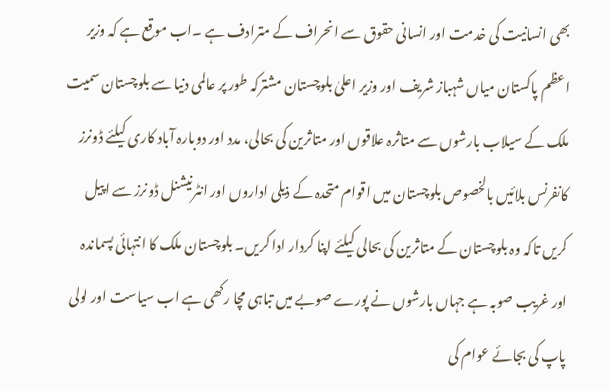بھی انسانیت کی خدمت اور انسانی حقوق سے انحراف کے مترادف ہے ۔اب موقع ہے کہ وزیر اعظم پاکستان میاں شہباز شریف اور وزیر اعلیٰ بلوچستان مشترکہ طور پر عالمی دنیا سے بلوچستان سمیت ملک کے سیلاب بارشوں سے متاثرہ علاقوں اور متاثرین کی بحالی، مدد اور دوبارہ آباد کاری کیلئے ڈونرز کانفرنس بلائیں بالخصوص بلوچستان میں اقوام متحدہ کے ذیلی اداروں اور انٹرنیشنل ڈونرز سے اپیل کریں تاکہ وہ بلوچستان کے متاثرین کی بحالی کیلئے اپنا کردار ادا کریں۔ بلوچستان ملک کا انتہائی پسماندہ اور غریب صوبہ ہے جہاں بارشوں نے پورے صوبے میں تباہی مچا رکھی ہے اب سیاست اور لولی پاپ کی بجائے عوام کی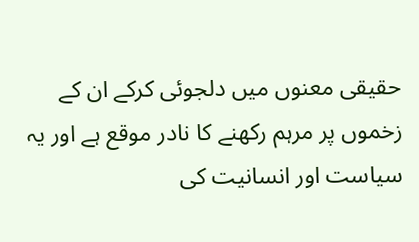حقیقی معنوں میں دلجوئی کرکے ان کے زخموں پر مرہم رکھنے کا نادر موقع ہے اور یہ سیاست اور انسانیت کی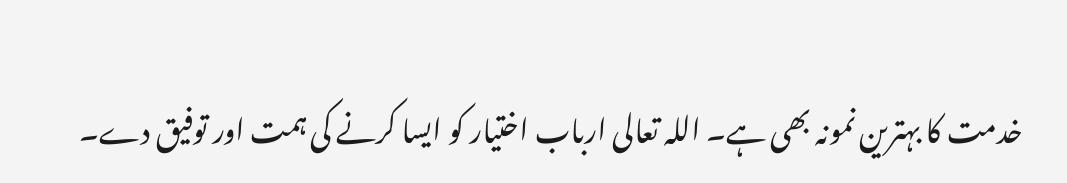خدمت کا بہترین نمونہ بھی ہے۔ اللہ تعالی ارباب اختیار کو ایسا کرنے کی ہمت اور توفیق دے۔